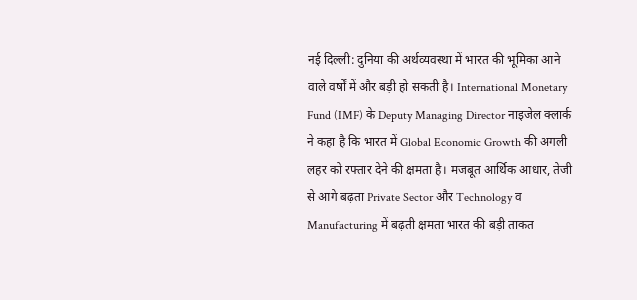नई दिल्ली: दुनिया की अर्थव्यवस्था में भारत की भूमिका आने वाले वर्षों में और बड़ी हो सकती है। International Monetary Fund (IMF) के Deputy Managing Director नाइजेल क्लार्क ने कहा है कि भारत में Global Economic Growth की अगली लहर को रफ्तार देने की क्षमता है। मजबूत आर्थिक आधार, तेजी से आगे बढ़ता Private Sector और Technology व Manufacturing में बढ़ती क्षमता भारत की बड़ी ताकत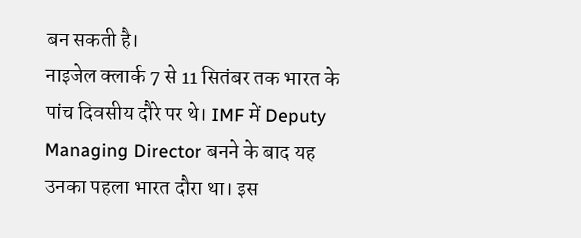बन सकती है।
नाइजेल क्लार्क 7 से 11 सितंबर तक भारत के पांच दिवसीय दौरे पर थे। IMF में Deputy Managing Director बनने के बाद यह उनका पहला भारत दौरा था। इस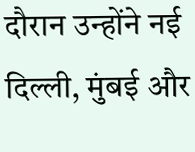दौरान उन्होंने नई दिल्ली, मुंबई और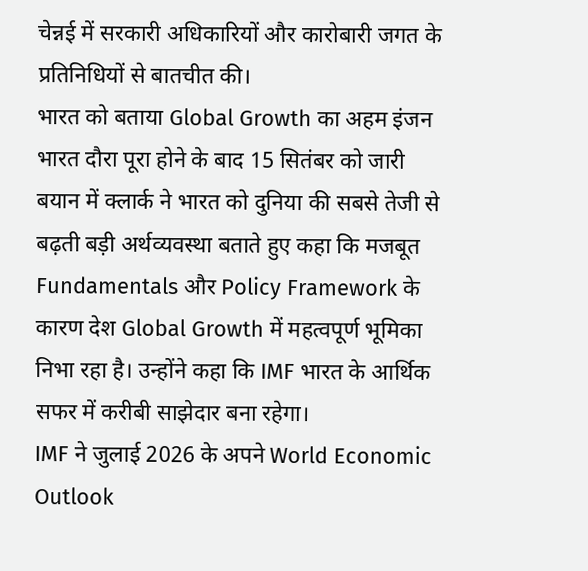चेन्नई में सरकारी अधिकारियों और कारोबारी जगत के प्रतिनिधियों से बातचीत की।
भारत को बताया Global Growth का अहम इंजन
भारत दौरा पूरा होने के बाद 15 सितंबर को जारी बयान में क्लार्क ने भारत को दुनिया की सबसे तेजी से बढ़ती बड़ी अर्थव्यवस्था बताते हुए कहा कि मजबूत Fundamentals और Policy Framework के कारण देश Global Growth में महत्वपूर्ण भूमिका निभा रहा है। उन्होंने कहा कि IMF भारत के आर्थिक सफर में करीबी साझेदार बना रहेगा।
IMF ने जुलाई 2026 के अपने World Economic Outlook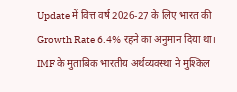Update में वित्त वर्ष 2026-27 के लिए भारत की Growth Rate 6.4% रहने का अनुमान दिया था। IMF के मुताबिक भारतीय अर्थव्यवस्था ने मुश्किल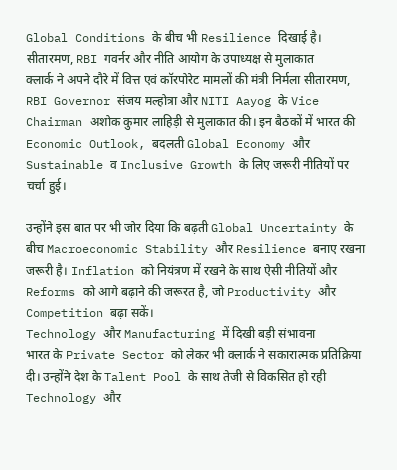Global Conditions के बीच भी Resilience दिखाई है।
सीतारमण, RBI गवर्नर और नीति आयोग के उपाध्यक्ष से मुलाकात
क्लार्क ने अपने दौरे में वित्त एवं कॉरपोरेट मामलों की मंत्री निर्मला सीतारमण, RBI Governor संजय मल्होत्रा और NITI Aayog के Vice Chairman अशोक कुमार लाहिड़ी से मुलाकात की। इन बैठकों में भारत की Economic Outlook, बदलती Global Economy और Sustainable व Inclusive Growth के लिए जरूरी नीतियों पर चर्चा हुई।

उन्होंने इस बात पर भी जोर दिया कि बढ़ती Global Uncertainty के बीच Macroeconomic Stability और Resilience बनाए रखना जरूरी है। Inflation को नियंत्रण में रखने के साथ ऐसी नीतियों और Reforms को आगे बढ़ाने की जरूरत है, जो Productivity और Competition बढ़ा सकें।
Technology और Manufacturing में दिखी बड़ी संभावना
भारत के Private Sector को लेकर भी क्लार्क ने सकारात्मक प्रतिक्रिया दी। उन्होंने देश के Talent Pool के साथ तेजी से विकसित हो रही Technology और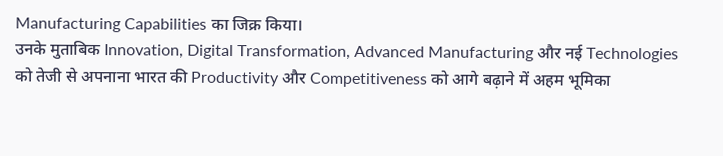Manufacturing Capabilities का जिक्र किया।
उनके मुताबिक Innovation, Digital Transformation, Advanced Manufacturing और नई Technologies को तेजी से अपनाना भारत की Productivity और Competitiveness को आगे बढ़ाने में अहम भूमिका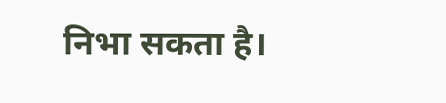निभा सकता है।